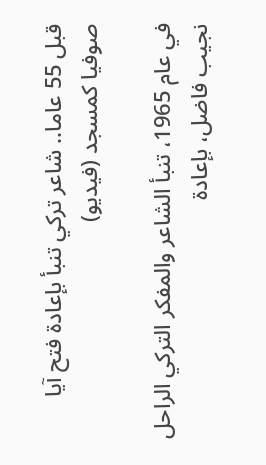قبل 55 عاما.. شاعر تركي تنبأ بإعادة فتح آيا صوفيا كمسجد (فيديو)

في عام 1965، تنبأ الشاعر والمفكر التركي الراحل نجيب فاضل، بإعادة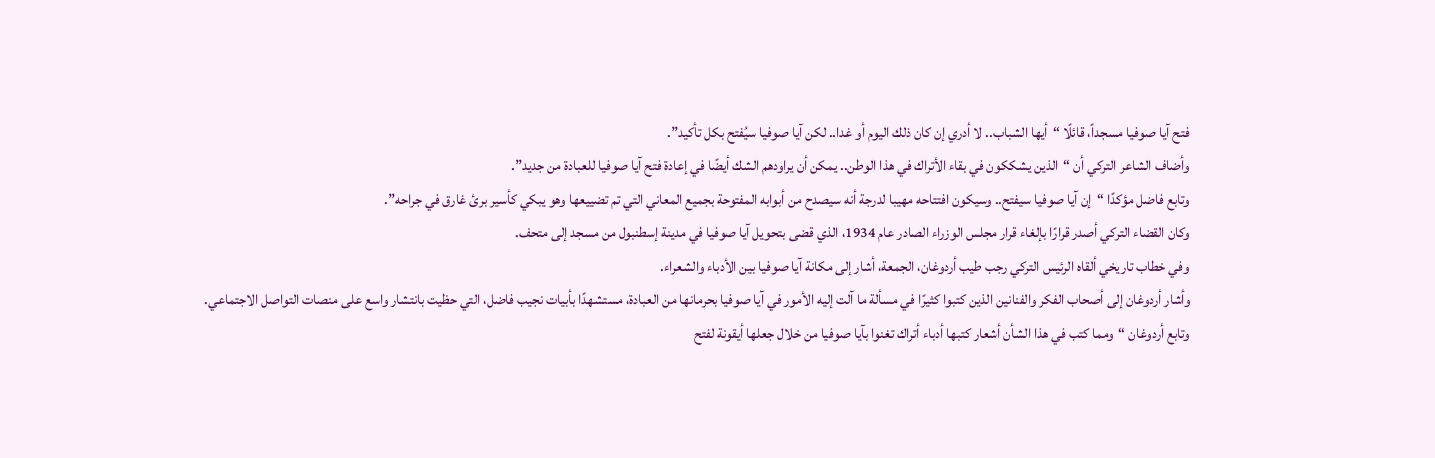فتح آيا صوفيا مسجداً، قائلًا “أيها الشباب.. لا أدري إن كان ذلك اليوم أو غدا.. لكن آيا صوفيا سيُفتح بكل تأكيد”.
وأضاف الشاعر التركي أن “الذين يشككون في بقاء الأتراك في هذا الوطن.. يمكن أن يراودهم الشك أيضًا في إعادة فتح آيا صوفيا للعبادة من جديد”.
وتابع فاضل مؤكدًا “إن آيا صوفيا سيفتح.. وسيكون افتتاحه مهيبا لدرجة أنه سيصدح من أبوابه المفتوحة بجميع المعاني التي تم تضييعها وهو يبكي كأسير برئ غارق في جراحه”.
وكان القضاء التركي أصدر قرارًا بإلغاء قرار مجلس الوزراء الصادر عام 1934، الذي قضى بتحويل آيا صوفيا في مدينة إسطنبول من مسجد إلى متحف.
وفي خطاب تاريخي ألقاه الرئيس التركي رجب طيب أردوغان، الجمعة، أشار إلى مكانة آيا صوفيا بين الأدباء والشعراء.
وأشار أردوغان إلى أصحاب الفكر والفنانين الذين كتبوا كثيرًا في مسألة ما آلت إليه الأمور في آيا صوفيا بحرمانها من العبادة، مستشهدًا بأبيات نجيب فاضل، التي حظيت بانتشار واسع على منصات التواصل الاجتماعي.
وتابع أردوغان “ومما كتب في هذا الشأن أشعار كتبها أدباء أتراك تغنوا بآيا صوفيا من خلال جعلها أيقونة لفتح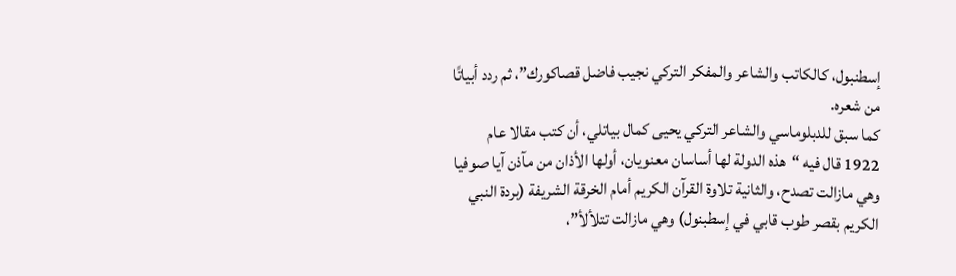إسطنبول، كالكاتب والشاعر والمفكر التركي نجيب فاضل قصاكورك”، ثم ردد أبياتًا من شعره.
كما سبق للدبلوماسي والشاعر التركي يحيى كمال بياتلي، أن كتب مقالا عام 1922 قال فيه “هذه الدولة لها أساسان معنويان، أولها الأذان من مآذن آيا صوفيا وهي مازالت تصدح، والثانية تلاوة القرآن الكريم أمام الخرقة الشريفة (بردة النبي الكريم بقصر طوب قابي في إسطبنول) وهي مازالت تتلألأ”،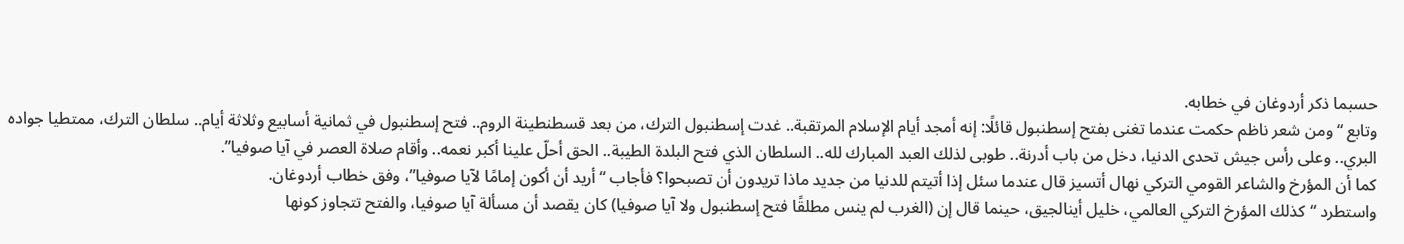حسبما ذكر أردوغان في خطابه.
وتابع “ومن شعر ناظم حكمت عندما تغنى بفتح إسطنبول قائلًا: إنه أمجد أيام الإسلام المرتقبة.. غدت إسطنبول الترك، من بعد قسطنطينة الروم.. فتح إسطنبول في ثمانية أسابيع وثلاثة أيام.. سلطان الترك، ممتطيا جواده البري.. وعلى رأس جيش تحدى الدنيا، دخل من باب أدرنة.. طوبى لذلك العبد المبارك لله.. السلطان الذي فتح البلدة الطيبة.. الحق أحلّ علينا أكبر نعمه.. وأقام صلاة العصر في آيا صوفيا”.
كما أن المؤرخ والشاعر القومي التركي نهال أتسيز قال عندما سئل إذا أتيتم للدنيا من جديد ماذا تريدون أن تصبحوا؟ فأجاب “أريد أن أكون إمامًا لآيا صوفيا”، وفق خطاب أردوغان.
واستطرد “كذلك المؤرخ التركي العالمي، خليل أينالجيق، حينما قال إن (الغرب لم ينس مطلقًا فتح إسطنبول ولا آيا صوفيا) كان يقصد أن مسألة آيا صوفيا، والفتح تتجاوز كونها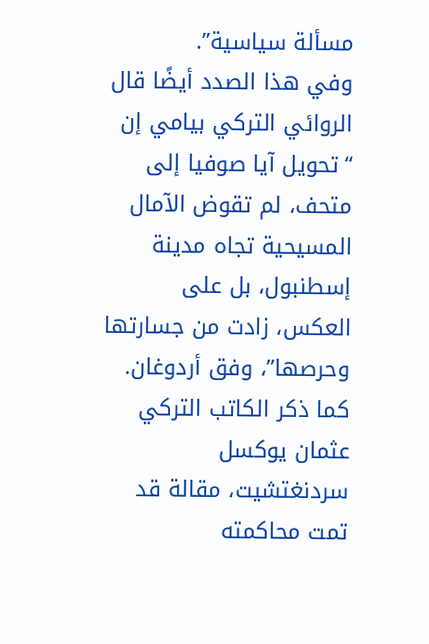مسألة سياسية”.
وفي هذا الصدد أيضًا قال الروائي التركي بيامي إن “تحويل آيا صوفيا إلى متحف، لم تقوض الآمال المسيحية تجاه مدينة إسطنبول، بل على العكس، زادت من جسارتها وحرصها”، وفق أردوغان.
كما ذكر الكاتب التركي عثمان يوكسل سردنغتشيت، مقالة قد تمت محاكمته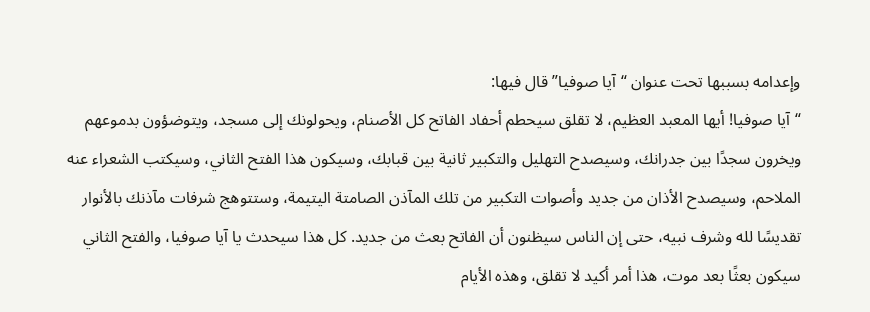وإعدامه بسببها تحت عنوان “آيا صوفيا” قال فيها:
“آيا صوفيا! أيها المعبد العظيم، لا تقلق سيحطم أحفاد الفاتح كل الأصنام، ويحولونك إلى مسجد، ويتوضؤون بدموعهم ويخرون سجدًا بين جدرانك، وسيصدح التهليل والتكبير ثانية بين قبابك، وسيكون هذا الفتح الثاني، وسيكتب الشعراء عنه الملاحم، وسيصدح الأذان من جديد وأصوات التكبير من تلك المآذن الصامتة اليتيمة، وستتوهج شرفات مآذنك بالأنوار تقديسًا لله وشرف نبيه، حتى إن الناس سيظنون أن الفاتح بعث من جديد. كل هذا سيحدث يا آيا صوفيا، والفتح الثاني سيكون بعثًا بعد موت، هذا أمر أكيد لا تقلق، وهذه الأيام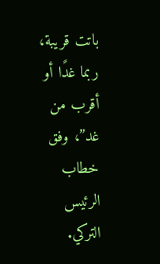باتت قريبة، ربما غدًا أو أقرب من غد”، وفق خطاب الرئيس التركي.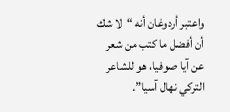واعتبر أردوغان أنه “لا شك أن أفضل ما كتب من شعر عن آيا صوفيا، هو للشاعر التركي نهال آسيا”.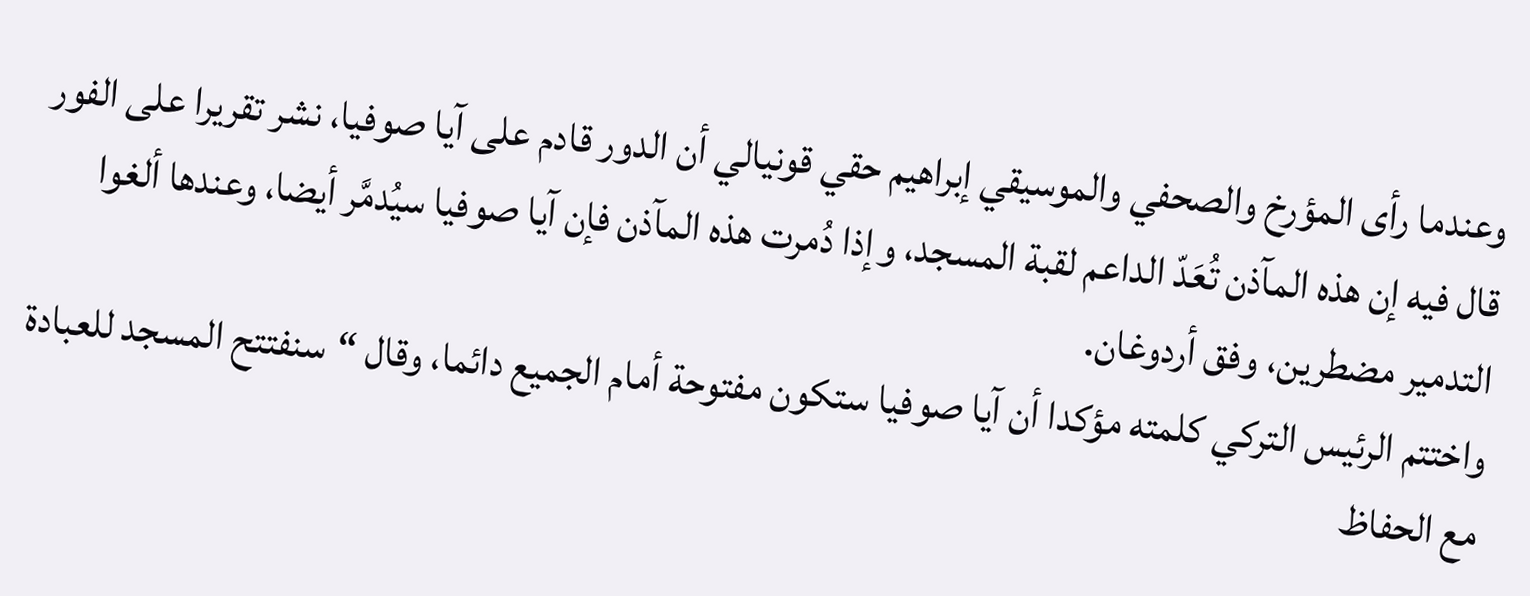وعندما رأى المؤرخ والصحفي والموسيقي إبراهيم حقي قونيالي أن الدور قادم على آيا صوفيا، نشر تقريرا على الفور قال فيه إن هذه المآذن تُعَدّ الداعم لقبة المسجد، وإذا دُمرت هذه المآذن فإن آيا صوفيا سيُدمَّر أيضا، وعندها ألغوا التدمير مضطرين، وفق أردوغان.
واختتم الرئيس التركي كلمته مؤكدا أن آيا صوفيا ستكون مفتوحة أمام الجميع دائما، وقال “سنفتتح المسجد للعبادة مع الحفاظ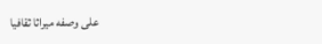على وصفه ميراثا ثقافيا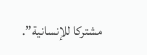مشتركا للإنسانية”.